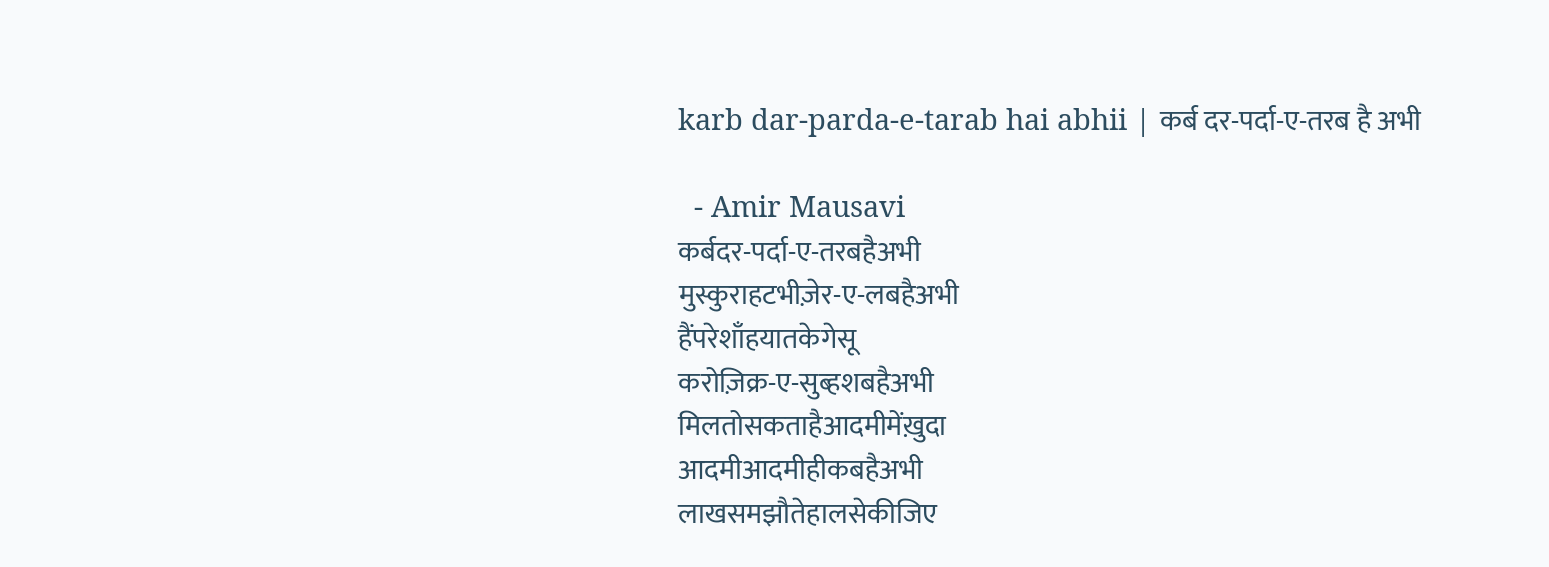karb dar-parda-e-tarab hai abhii | कर्ब दर-पर्दा-ए-तरब है अभी

  - Amir Mausavi
कर्बदर-पर्दा-ए-तरबहैअभी
मुस्कुराहटभीज़ेर-ए-लबहैअभी
हैंपरेशाँहयातकेगेसू
करोज़िक्र-ए-सुब्हशबहैअभी
मिलतोसकताहैआदमीमेंख़ुदा
आदमीआदमीहीकबहैअभी
लाखसमझौतेहालसेकीजिए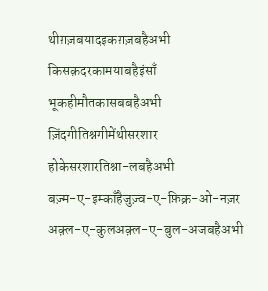थीग़ज़बयादइकग़ज़बहैअभी
किसक़दरकामयाबहैइंसाँ
भूकहीमौतकासबबहैअभी
ज़िंदगीतिश्नगीमेंथीसरशार
होकेसरशारतिश्ना-लबहैअभी
बज़्म-ए-इम्काँहैजुज़्व-ए-फ़िक्र-ओ-नज़र
अक़्ल-ए-कुलअक़्ल-ए-बुल-अजबहैअभी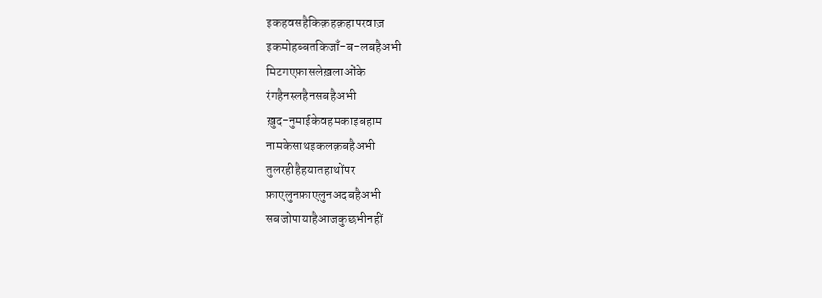इकहवसहैकिक़हक़हापरवाज़
इकमोहब्बतकिजाँ-ब-लबहैअभी
मिटगएफ़ासलेख़लाओंके
रंगहैनस्लहैनसबहैअभी
ख़ुद-नुमाईकेवहमकाइबहाम
नामकेसाथइकलक़बहैअभी
तुलरहीहैहयातहाथोंपर
फ़ाएलुनफ़ाएलुनअदबहैअभी
सबजोपायाहैआजकुछभीनहीं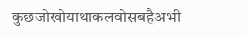कुछजोखोयाथाकलवोसबहैअभी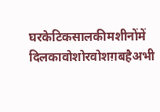घरकेटिकसालकीमशीनोंमें
दिलकावोशोरवोशग़बहैअभी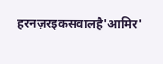हरनज़रइकसवालहै'आमिर'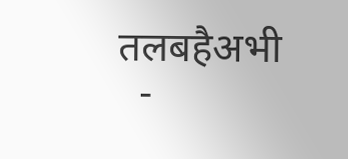तलबहैअभी
  -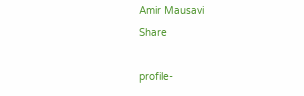Amir Mausavi
Share

profile-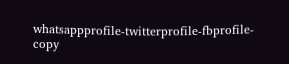whatsappprofile-twitterprofile-fbprofile-copy